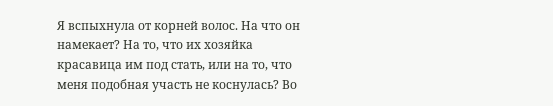Я вспыхнула от корней волос. На что он намекает? На то, что их хозяйка красавица им под стать, или на то, что меня подобная участь не коснулась? Во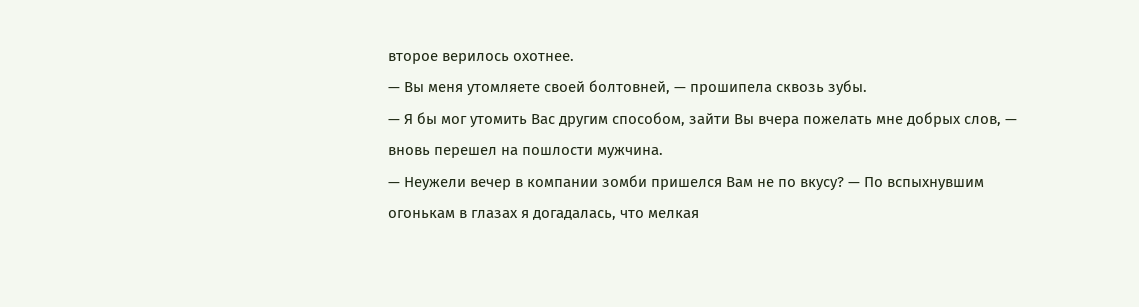второе верилось охотнее.
— Вы меня утомляете своей болтовней, — прошипела сквозь зубы.
— Я бы мог утомить Вас другим способом, зайти Вы вчера пожелать мне добрых слов, — вновь перешел на пошлости мужчина.
— Неужели вечер в компании зомби пришелся Вам не по вкусу? — По вспыхнувшим огонькам в глазах я догадалась, что мелкая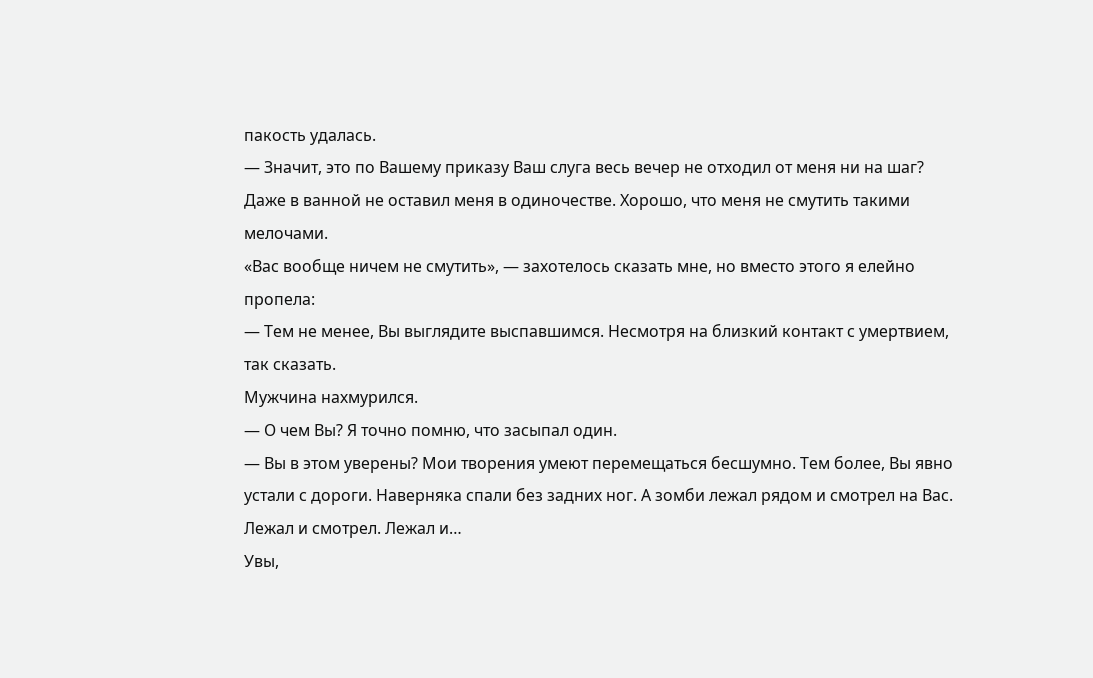пакость удалась.
— Значит, это по Вашему приказу Ваш слуга весь вечер не отходил от меня ни на шаг? Даже в ванной не оставил меня в одиночестве. Хорошо, что меня не смутить такими мелочами.
«Вас вообще ничем не смутить», — захотелось сказать мне, но вместо этого я елейно пропела:
— Тем не менее, Вы выглядите выспавшимся. Несмотря на близкий контакт с умертвием, так сказать.
Мужчина нахмурился.
— О чем Вы? Я точно помню, что засыпал один.
— Вы в этом уверены? Мои творения умеют перемещаться бесшумно. Тем более, Вы явно устали с дороги. Наверняка спали без задних ног. А зомби лежал рядом и смотрел на Вас. Лежал и смотрел. Лежал и…
Увы,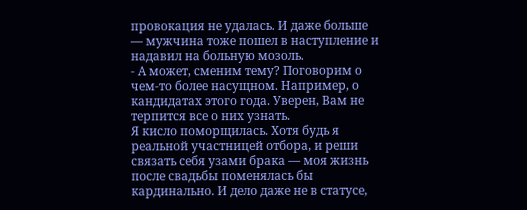провокация не удалась. И даже больше — мужчина тоже пошел в наступление и надавил на больную мозоль.
- А может, сменим тему? Поговорим о чем-то более насущном. Например, о кандидатах этого года. Уверен, Вам не терпится все о них узнать.
Я кисло поморщилась. Хотя будь я реальной участницей отбора, и реши связать себя узами брака — моя жизнь после свадьбы поменялась бы кардинально. И дело даже не в статусе,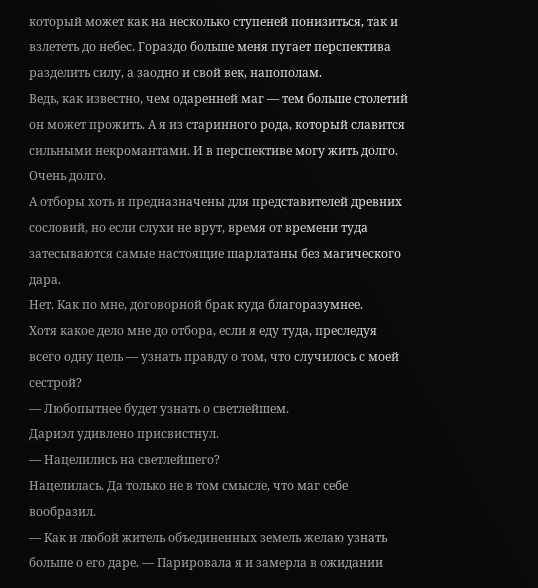который может как на несколько ступеней понизиться, так и взлететь до небес. Гораздо больше меня пугает перспектива разделить силу, а заодно и свой век, напополам.
Ведь, как известно, чем одаренней маг — тем больше столетий он может прожить. А я из старинного рода, который славится сильными некромантами. И в перспективе могу жить долго. Очень долго.
А отборы хоть и предназначены для представителей древних сословий, но если слухи не врут, время от времени туда затесываются самые настоящие шарлатаны без магического дара.
Нет. Как по мне, договорной брак куда благоразумнее.
Хотя какое дело мне до отбора, если я еду туда, преследуя всего одну цель — узнать правду о том, что случилось с моей сестрой?
— Любопытнее будет узнать о светлейшем.
Дариэл удивлено присвистнул.
— Нацелились на светлейшего?
Нацелилась. Да только не в том смысле, что маг себе вообразил.
— Как и любой житель объединенных земель желаю узнать больше о его даре. — Парировала я и замерла в ожидании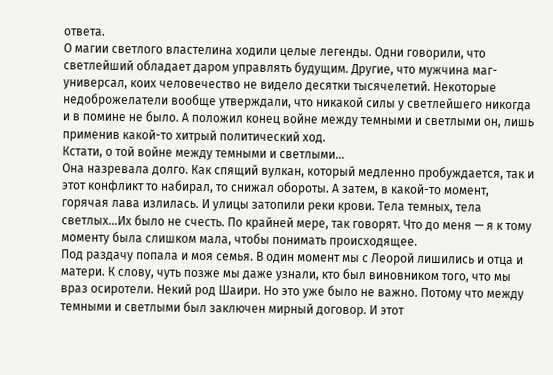ответа.
О магии светлого властелина ходили целые легенды. Одни говорили, что светлейший обладает даром управлять будущим. Другие, что мужчина маг-универсал, коих человечество не видело десятки тысячелетий. Некоторые недоброжелатели вообще утверждали, что никакой силы у светлейшего никогда и в помине не было. А положил конец войне между темными и светлыми он, лишь применив какой-то хитрый политический ход.
Кстати, о той войне между темными и светлыми…
Она назревала долго. Как спящий вулкан, который медленно пробуждается, так и этот конфликт то набирал, то снижал обороты. А затем, в какой-то момент, горячая лава излилась. И улицы затопили реки крови. Тела темных, тела светлых…Их было не счесть. По крайней мере, так говорят. Что до меня — я к тому моменту была слишком мала, чтобы понимать происходящее.
Под раздачу попала и моя семья. В один момент мы с Леорой лишились и отца и матери. К слову, чуть позже мы даже узнали, кто был виновником того, что мы враз осиротели. Некий род Шаири. Но это уже было не важно. Потому что между темными и светлыми был заключен мирный договор. И этот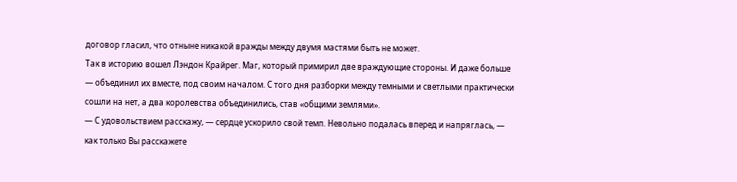договор гласил, что отныне никакой вражды между двумя мастями быть не может.
Так в историю вошел Лэндон Крайрег. Маг, который примирил две враждующие стороны. И даже больше — объединил их вместе, под своим началом. С того дня разборки между темными и светлыми практически сошли на нет, а два королевства объединились, став «общими землями».
— С удовольствием расскажу, — сердце ускорило свой темп. Невольно подалась вперед и напряглась, — как только Вы расскажете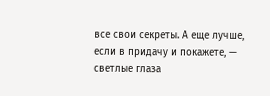все свои секреты. А еще лучше, если в придачу и покажете, — светлые глаза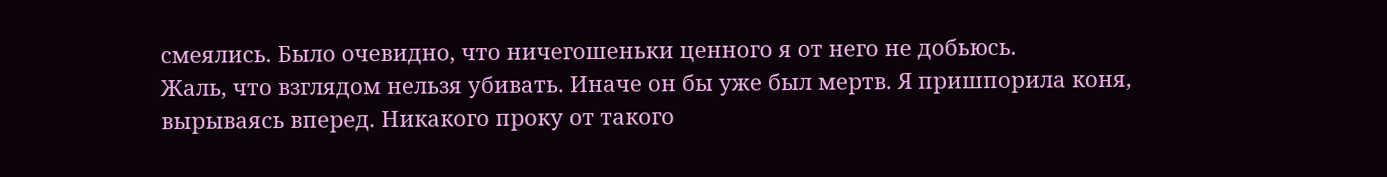смеялись. Было очевидно, что ничегошеньки ценного я от него не добьюсь.
Жаль, что взглядом нельзя убивать. Иначе он бы уже был мертв. Я пришпорила коня, вырываясь вперед. Никакого проку от такого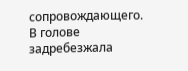сопровождающего.
В голове задребезжала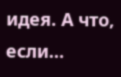идея. А что, если…